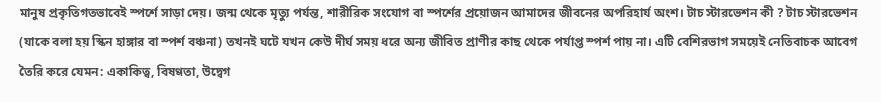মানুষ প্রকৃতিগতভাবেই স্পর্শে সাড়া দেয়। জন্ম থেকে মৃত্যু পর্যন্ত, শারীরিক সংযোগ বা স্পর্শের প্রয়োজন আমাদের জীবনের অপরিহার্য অংশ। টাচ স্টারভেশন কী ? টাচ স্টারভেশন (যাকে বলা হয় স্কিন হাঙ্গার বা স্পর্শ বঞ্চনা) তখনই ঘটে যখন কেউ দীর্ঘ সময় ধরে অন্য জীবিত প্রাণীর কাছ থেকে পর্যাপ্ত স্পর্শ পায় না। এটি বেশিরভাগ সময়েই নেতিবাচক আবেগ তৈরি করে যেমন: একাকিত্ব, বিষণ্ণতা, উদ্বেগ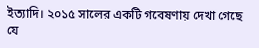ইত্যাদি। ২০১৫ সালের একটি গবেষণায় দেখা গেছে যে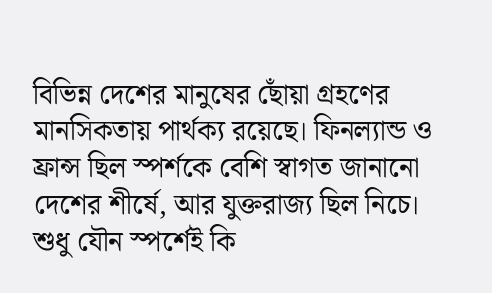বিভিন্ন দেশের মানুষের ছোঁয়া গ্রহণের মানসিকতায় পার্থক্য রয়েছে। ফিনল্যান্ড ও ফ্রান্স ছিল স্পর্শকে বেশি স্বাগত জানানো দেশের শীর্ষে, আর যুক্তরাজ্য ছিল নিচে।
শুধু যৌন স্পর্শেই কি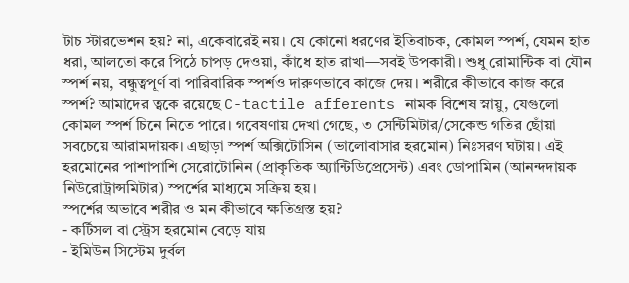টাচ স্টারভেশন হয়? না, একেবারেই নয়। যে কোনো ধরণের ইতিবাচক, কোমল স্পর্শ, যেমন হাত ধরা, আলতো করে পিঠে চাপড় দেওয়া, কাঁধে হাত রাখা—সবই উপকারী। শুধু রোমান্টিক বা যৌন স্পর্শ নয়, বন্ধুত্বপূর্ণ বা পারিবারিক স্পর্শও দারুণভাবে কাজে দেয়। শরীরে কীভাবে কাজ করে স্পর্শ? আমাদের ত্বকে রয়েছে C-tactile afferents নামক বিশেষ স্নায়ু, যেগুলো কোমল স্পর্শ চিনে নিতে পারে। গবেষণায় দেখা গেছে, ৩ সেন্টিমিটার/সেকেন্ড গতির ছোঁয়া সবচেয়ে আরামদায়ক। এছাড়া স্পর্শ অক্সিটোসিন (ভালোবাসার হরমোন) নিঃসরণ ঘটায়। এই হরমোনের পাশাপাশি সেরোটোনিন (প্রাকৃতিক অ্যান্টিডিপ্রেসেন্ট) এবং ডোপামিন (আনন্দদায়ক নিউরোট্রান্সমিটার) স্পর্শের মাধ্যমে সক্রিয় হয়।
স্পর্শের অভাবে শরীর ও মন কীভাবে ক্ষতিগ্রস্ত হয়?
- কর্টিসল বা স্ট্রেস হরমোন বেড়ে যায়
- ইমিউন সিস্টেম দুর্বল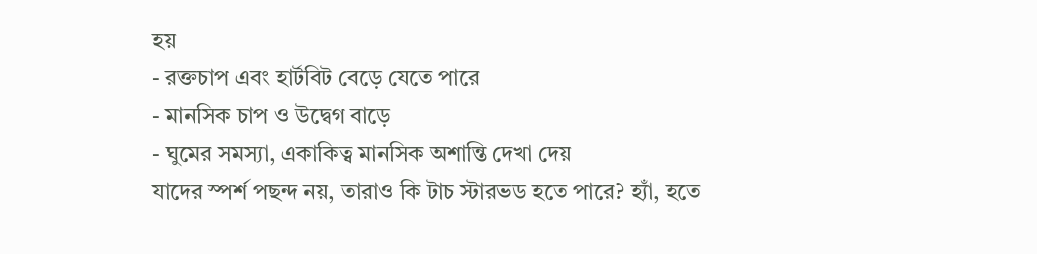হয়
- রক্তচাপ এবং হার্টবিট বেড়ে যেতে পারে
- মানসিক চাপ ও উদ্বেগ বাড়ে
- ঘুমের সমস্যা, একাকিত্ব মানসিক অশান্তি দেখা দেয়
যাদের স্পর্শ পছন্দ নয়, তারাও কি টাচ স্টারভড হতে পারে? হ্যাঁ, হতে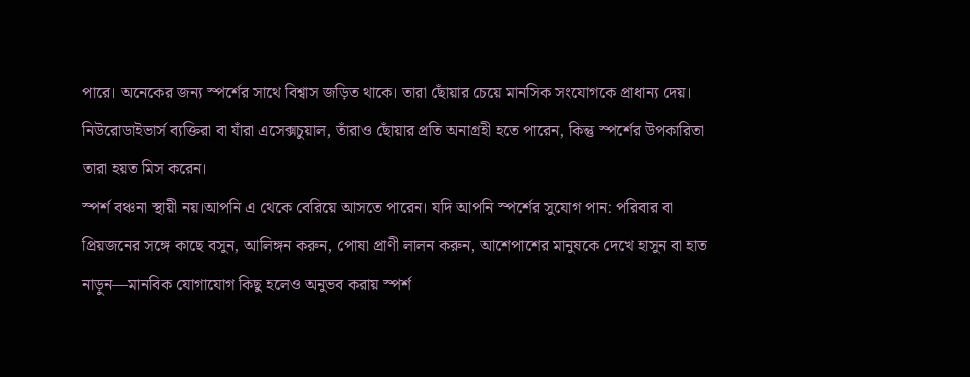পারে। অনেকের জন্য স্পর্শের সাথে বিশ্বাস জড়িত থাকে। তারা ছোঁয়ার চেয়ে মানসিক সংযোগকে প্রাধান্য দেয়। নিউরোডাইভার্স ব্যক্তিরা বা যাঁরা এসেক্সচুয়াল, তাঁরাও ছোঁয়ার প্রতি অনাগ্রহী হতে পারেন, কিন্তু স্পর্শের উপকারিতা তারা হয়ত মিস করেন।
স্পর্শ বঞ্চনা স্থায়ী নয়।আপনি এ থেকে বেরিয়ে আসতে পারেন। যদি আপনি স্পর্শের সুযোগ পান: পরিবার বা প্রিয়জনের সঙ্গে কাছে বসুন, আলিঙ্গন করুন, পোষা প্রাণী লালন করুন, আশেপাশের মানুষকে দেখে হাসুন বা হাত নাড়ুন—মানবিক যোগাযোগ কিছু হলেও অনুভব করায় স্পর্শ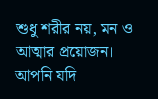শুধু শরীর নয়, মন ও আত্মার প্রয়োজন। আপনি যদি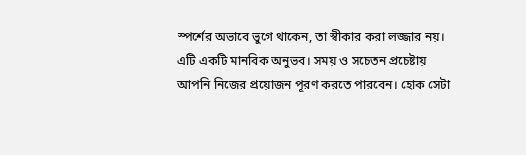স্পর্শের অভাবে ভুগে থাকেন, তা স্বীকার করা লজ্জার নয়। এটি একটি মানবিক অনুভব। সময় ও সচেতন প্রচেষ্টায় আপনি নিজের প্রয়োজন পূরণ করতে পারবেন। হোক সেটা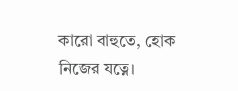কারো বাহুতে, হোক নিজের যত্নে।